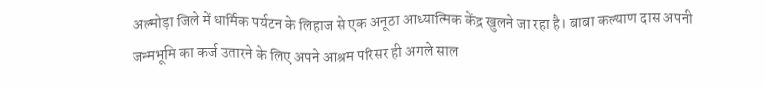अल्मोड़ा जिले में धार्मिक पर्यटन के लिहाज से एक अनूठा आध्यात्मिक केंद्र खुलने जा रहा है। बाबा कल्याण दास अपनी जन्मभूमि का कर्ज उतारने के लिए अपने आश्रम परिसर ही अगले साल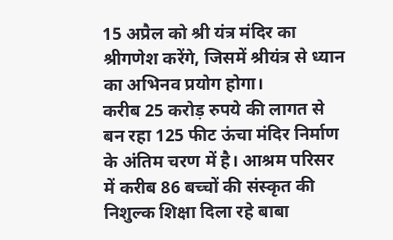15 अप्रैल को श्री यंत्र मंदिर का श्रीगणेश करेंगे, जिसमें श्रीयंत्र से ध्यान का अभिनव प्रयोग होगा।
करीब 25 करोड़ रुपये की लागत से बन रहा 125 फीट ऊंचा मंदिर निर्माण के अंतिम चरण में है। आश्रम परिसर में करीब 86 बच्चों की संस्कृत की निशुल्क शिक्षा दिला रहे बाबा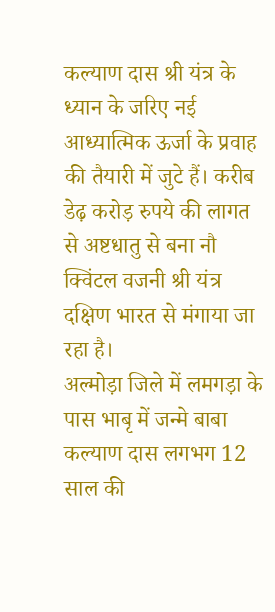कल्याण दास श्री यंत्र के ध्यान के जरिए नई आध्यात्मिक ऊर्जा के प्रवाह की तैयारी में जुटे हैं। करीब डेढ़ करोड़ रुपये की लागत से अष्टधातु से बना नौ क्विंटल वजनी श्री यंत्र दक्षिण भारत से मंगाया जा रहा है।
अल्मोड़ा जिले में लमगड़ा के पास भाबृ में जन्मे बाबा कल्याण दास लगभग 12 साल की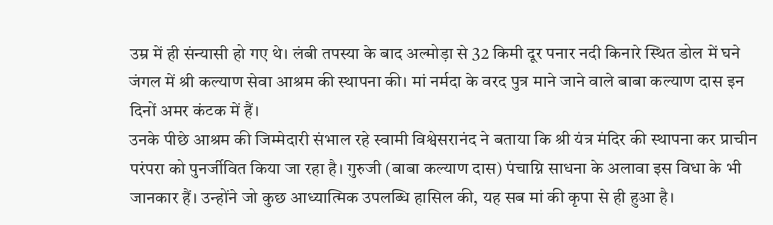उम्र में ही संन्यासी हो गए थे। लंबी तपस्या के बाद अल्मोड़ा से 32 किमी दूर पनार नदी किनारे स्थित डोल में घने जंगल में श्री कल्याण सेवा आश्रम की स्थापना की। मां नर्मदा के वरद पुत्र माने जाने वाले बाबा कल्याण दास इन दिनों अमर कंटक में हैं।
उनके पीछे आश्रम की जिम्मेदारी संभाल रहे स्वामी विश्वेसरानंद ने बताया कि श्री यंत्र मंदिर की स्थापना कर प्राचीन परंपरा को पुनर्जीवित किया जा रहा है। गुरुजी (बाबा कल्याण दास) पंचाग्नि साधना के अलावा इस विधा के भी जानकार हैं। उन्होंने जो कुछ आध्यात्मिक उपलब्धि हासिल की, यह सब मां की कृपा से ही हुआ है।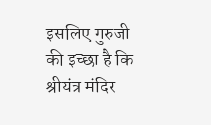इसलिए गुरुजी की इच्छा है कि श्रीयंत्र मंदिर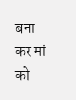बना कर मां को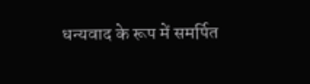धन्यवाद के रूप में समर्पित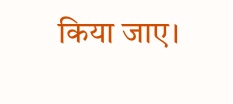किया जाए।